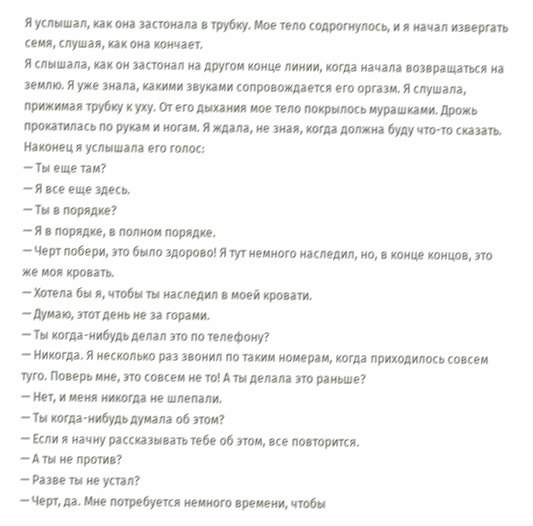Я услышал, как она застонала в трубку. Мое тело содрогнулось, и я начал извергать семя, слушая, как она кончает.
Я слышала, как он застонал на другом конце линии, когда начала возвращаться на землю. Я уже знала, какими звуками сопровождается его оргазм. Я слушала, прижимая трубку к уху. От его дыхания мое тело покрылось мурашками. Дрожь прокатилась по рукам и ногам. Я ждала, не зная, когда должна буду что-то сказать. Наконец я услышала его голос:
— Ты еще там?
— Я все еще здесь.
— Ты в порядке?
— Я в порядке, в полном порядке.
— Черт побери, это было здорово! Я тут немного наследил, но, в конце концов, это же моя кровать.
— Хотела бы я, чтобы ты наследил в моей кровати.
— Думаю, этот день не за горами.
— Ты когда-нибудь делал это по телефону?
— Никогда. Я несколько раз звонил по таким номерам, когда приходилось совсем туго. Поверь мне, это совсем не то! А ты делала это раньше?
— Нет, и меня никогда не шлепали.
— Ты когда-нибудь думала об этом?
— Если я начну рассказывать тебе об этом, все повторится.
— А ты не против?
— Разве ты не устал?
— Черт, да. Мне потребуется немного времени, чтобы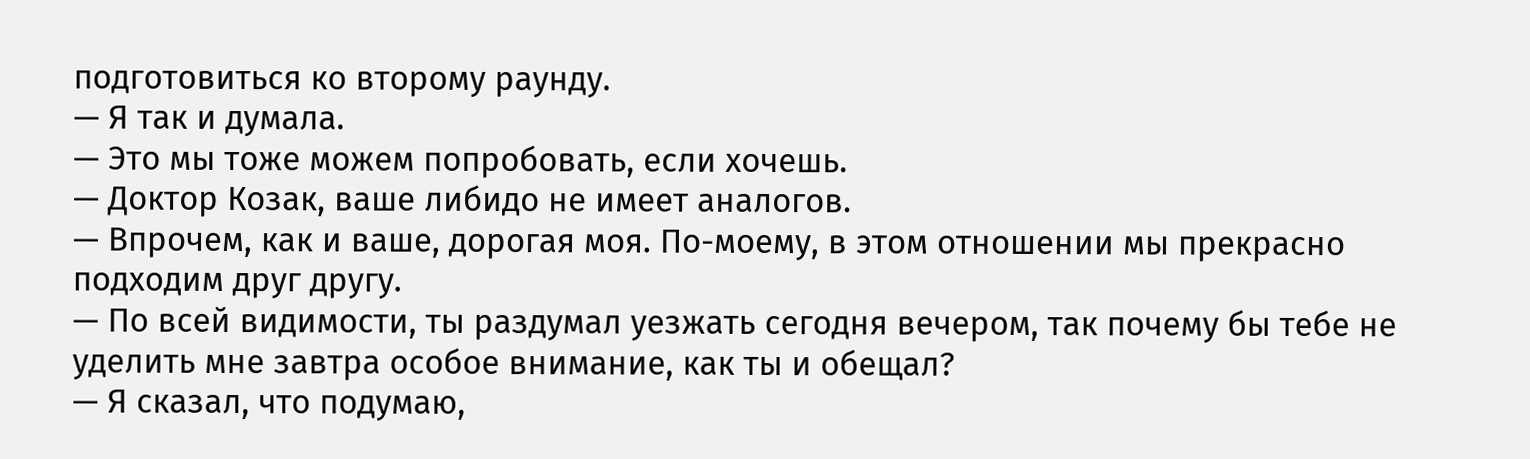подготовиться ко второму раунду.
— Я так и думала.
— Это мы тоже можем попробовать, если хочешь.
— Доктор Козак, ваше либидо не имеет аналогов.
— Впрочем, как и ваше, дорогая моя. По-моему, в этом отношении мы прекрасно подходим друг другу.
— По всей видимости, ты раздумал уезжать сегодня вечером, так почему бы тебе не уделить мне завтра особое внимание, как ты и обещал?
— Я сказал, что подумаю,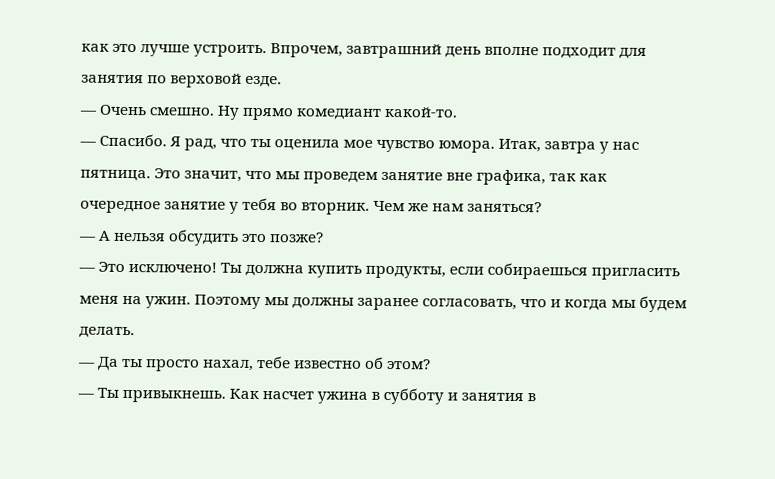как это лучше устроить. Впрочем, завтрашний день вполне подходит для занятия по верховой езде.
— Очень смешно. Ну прямо комедиант какой-то.
— Спасибо. Я рад, что ты оценила мое чувство юмора. Итак, завтра у нас пятница. Это значит, что мы проведем занятие вне графика, так как очередное занятие у тебя во вторник. Чем же нам заняться?
— А нельзя обсудить это позже?
— Это исключено! Ты должна купить продукты, если собираешься пригласить меня на ужин. Поэтому мы должны заранее согласовать, что и когда мы будем делать.
— Да ты просто нахал, тебе известно об этом?
— Ты привыкнешь. Как насчет ужина в субботу и занятия в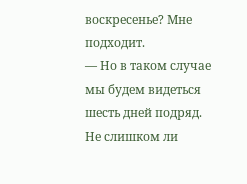воскресенье? Мне подходит.
— Но в таком случае мы будем видеться шесть дней подряд. Не слишком ли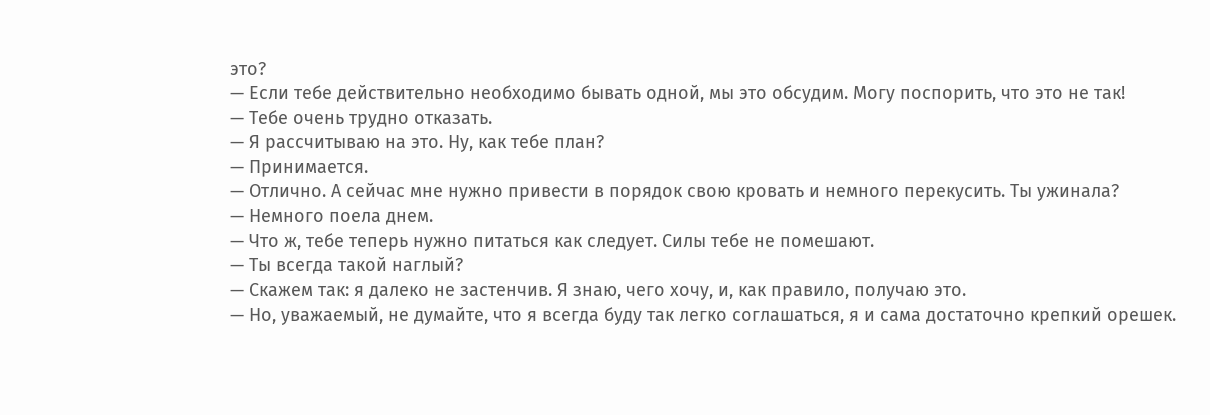это?
— Если тебе действительно необходимо бывать одной, мы это обсудим. Могу поспорить, что это не так!
— Тебе очень трудно отказать.
— Я рассчитываю на это. Ну, как тебе план?
— Принимается.
— Отлично. А сейчас мне нужно привести в порядок свою кровать и немного перекусить. Ты ужинала?
— Немного поела днем.
— Что ж, тебе теперь нужно питаться как следует. Силы тебе не помешают.
— Ты всегда такой наглый?
— Скажем так: я далеко не застенчив. Я знаю, чего хочу, и, как правило, получаю это.
— Но, уважаемый, не думайте, что я всегда буду так легко соглашаться, я и сама достаточно крепкий орешек.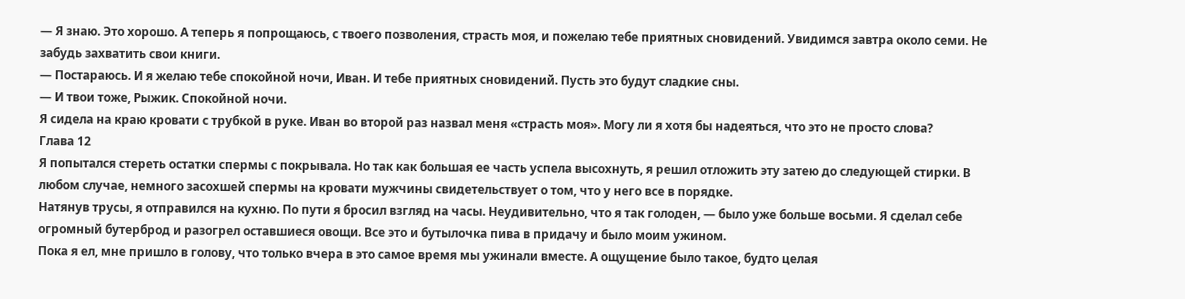— Я знаю. Это хорошо. А теперь я попрощаюсь, с твоего позволения, страсть моя, и пожелаю тебе приятных сновидений. Увидимся завтра около семи. Не забудь захватить свои книги.
— Постараюсь. И я желаю тебе спокойной ночи, Иван. И тебе приятных сновидений. Пусть это будут сладкие сны.
— И твои тоже, Рыжик. Спокойной ночи.
Я сидела на краю кровати с трубкой в руке. Иван во второй раз назвал меня «страсть моя». Могу ли я хотя бы надеяться, что это не просто слова?
Глава 12
Я попытался стереть остатки спермы с покрывала. Но так как большая ее часть успела высохнуть, я решил отложить эту затею до следующей стирки. В любом случае, немного засохшей спермы на кровати мужчины свидетельствует о том, что у него все в порядке.
Натянув трусы, я отправился на кухню. По пути я бросил взгляд на часы. Неудивительно, что я так голоден, — было уже больше восьми. Я сделал себе огромный бутерброд и разогрел оставшиеся овощи. Все это и бутылочка пива в придачу и было моим ужином.
Пока я ел, мне пришло в голову, что только вчера в это самое время мы ужинали вместе. А ощущение было такое, будто целая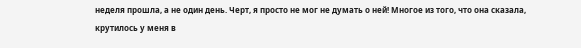неделя прошла, а не один день. Черт, я просто не мог не думать о ней! Многое из того, что она сказала, крутилось у меня в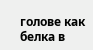голове как белка в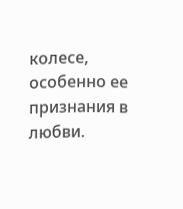колесе, особенно ее признания в любви.